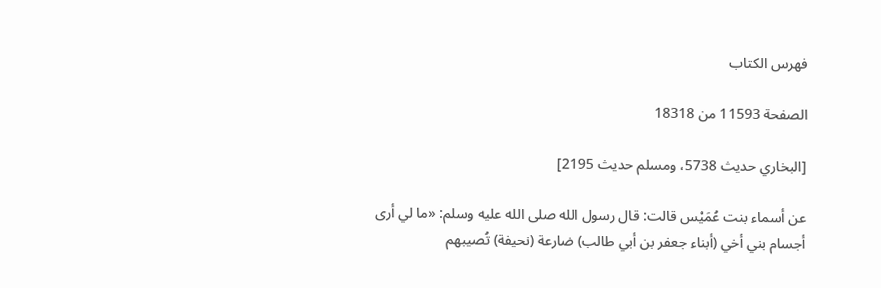فهرس الكتاب

الصفحة 11593 من 18318

[البخاري حديث 5738، ومسلم حديث 2195]

عن أسماء بنت عُمَيْس قالت: قال رسول الله صلى الله عليه وسلم: «ما لي أرى أجسام بني أخي (أبناء جعفر بن أبي طالب) ضارعة (نحيفة) تُصيبهم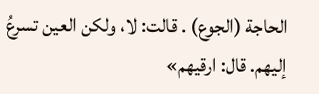الحاجة (الجوع) . قالت: لا، ولكن العين تسرعُ إليهم. قال: ارقيهم»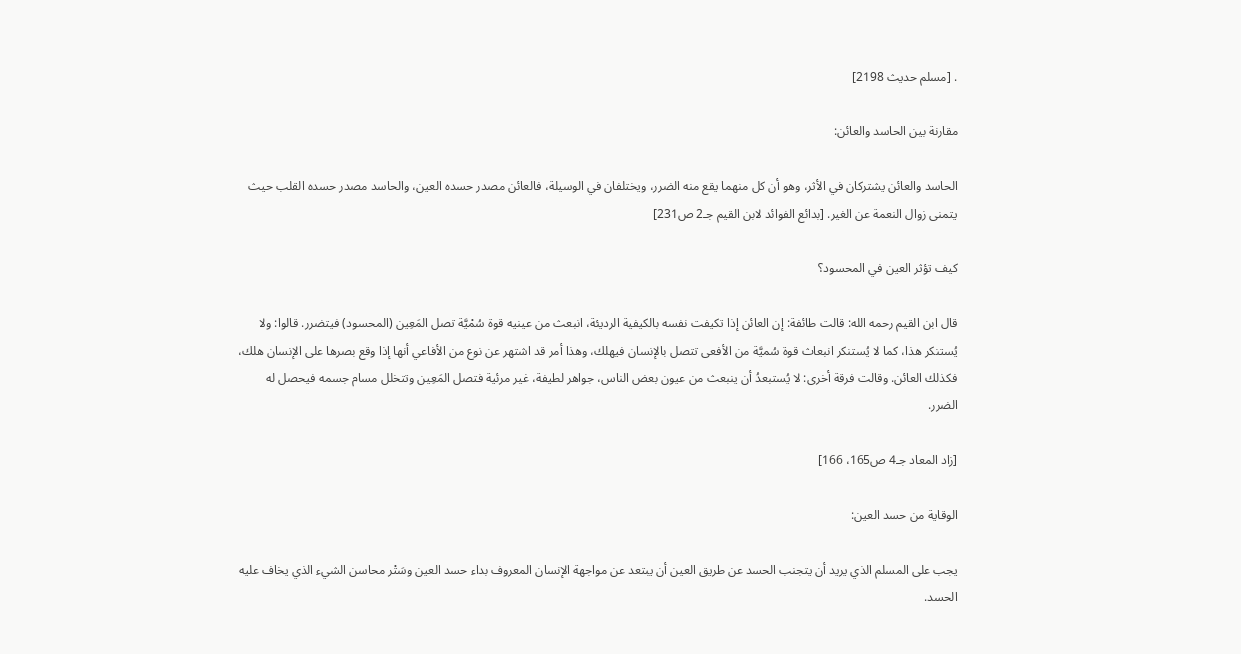. [مسلم حديث 2198]

مقارنة بين الحاسد والعائن:

الحاسد والعائن يشتركان في الأثر، وهو أن كل منهما يقع منه الضرر، ويختلفان في الوسيلة، فالعائن مصدر حسده العين، والحاسد مصدر حسده القلب حيث يتمنى زوال النعمة عن الغير. [بدائع الفوائد لابن القيم جـ2 ص231]

كيف تؤثر العين في المحسود؟

قال ابن القيم رحمه الله: قالت طائفة: إن العائن إذا تكيفت نفسه بالكيفية الرديئة، انبعث من عينيه قوة سُمْيَّة تصل المَعِين (المحسود) فيتضرر. قالوا: ولا يُستنكر هذا، كما لا يُستنكر انبعاث قوة سُميَّة من الأفعى تتصل بالإنسان فيهلك، وهذا أمر قد اشتهر عن نوع من الأفاعي أنها إذا وقع بصرها على الإنسان هلك، فكذلك العائن. وقالت فرقة أخرى: لا يُستبعدُ أن ينبعث من عيون بعض الناس، جواهر لطيفة، غير مرئية فتصل المَعِين وتتخلل مسام جسمه فيحصل له الضرر.

[زاد المعاد جـ4 ص165، 166]

الوقاية من حسد العين:

يجب على المسلم الذي يريد أن يتجنب الحسد عن طريق العين أن يبتعد عن مواجهة الإنسان المعروف بداء حسد العين وسَتْر محاسن الشيء الذي يخاف عليه الحسد.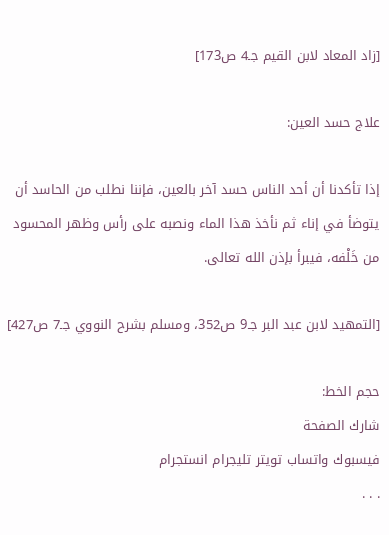[زاد المعاد لابن القيم جـ4 ص173]

علاج حسد العين:

إذا تأكدنا أن أحد الناس حسد آخر بالعين، فإننا نطلب من الحاسد أن يتوضأ في إناء ثم نأخذ هذا الماء ونصبه على رأس وظهر المحسود من خَلْفه، فيبرأ بإذن الله تعالى.

[التمهيد لابن عبد البر جـ9 ص352، ومسلم بشرح النووي جـ7 ص427]

حجم الخط:
شارك الصفحة
فيسبوك واتساب تويتر تليجرام انستجرام
. . .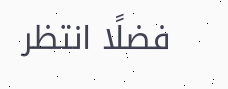فضلًا انتظر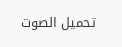تحميل الصوت